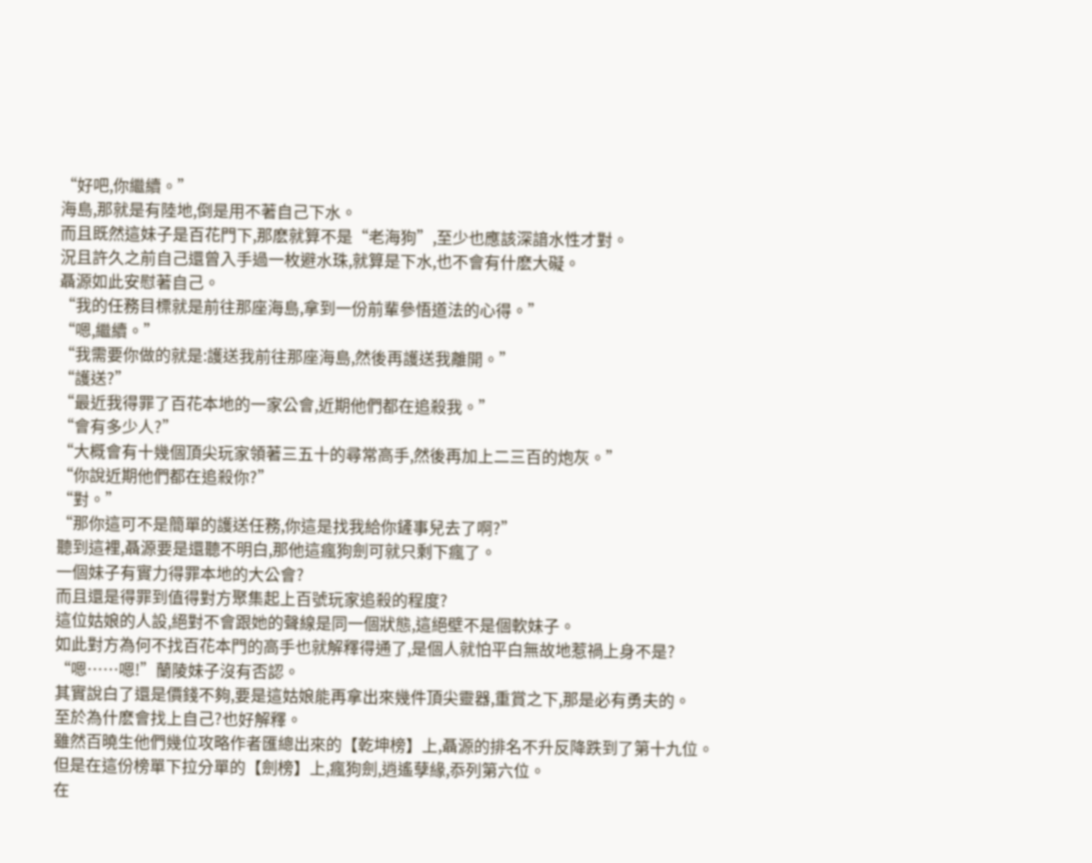“好吧,你繼續。”
海島,那就是有陸地,倒是用不著自己下水。
而且既然這妹子是百花門下,那麽就算不是“老海狗”,至少也應該深諳水性才對。
況且許久之前自己還曾入手過一枚避水珠,就算是下水,也不會有什麽大礙。
聶源如此安慰著自己。
“我的任務目標就是前往那座海島,拿到一份前輩參悟道法的心得。”
“嗯,繼續。”
“我需要你做的就是:護送我前往那座海島,然後再護送我離開。”
“護送?”
“最近我得罪了百花本地的一家公會,近期他們都在追殺我。”
“會有多少人?”
“大概會有十幾個頂尖玩家領著三五十的尋常高手,然後再加上二三百的炮灰。”
“你說近期他們都在追殺你?”
“對。”
“那你這可不是簡單的護送任務,你這是找我給你鏟事兒去了啊?”
聽到這裡,聶源要是還聽不明白,那他這瘋狗劍可就只剩下瘋了。
一個妹子有實力得罪本地的大公會?
而且還是得罪到值得對方聚集起上百號玩家追殺的程度?
這位姑娘的人設,絕對不會跟她的聲線是同一個狀態,這絕壁不是個軟妹子。
如此對方為何不找百花本門的高手也就解釋得通了,是個人就怕平白無故地惹禍上身不是?
“嗯……嗯!”蘭陵妹子沒有否認。
其實說白了還是價錢不夠,要是這姑娘能再拿出來幾件頂尖靈器,重賞之下,那是必有勇夫的。
至於為什麽會找上自己?也好解釋。
雖然百曉生他們幾位攻略作者匯總出來的【乾坤榜】上,聶源的排名不升反降跌到了第十九位。
但是在這份榜單下拉分單的【劍榜】上,瘋狗劍,逍遙孽緣,忝列第六位。
在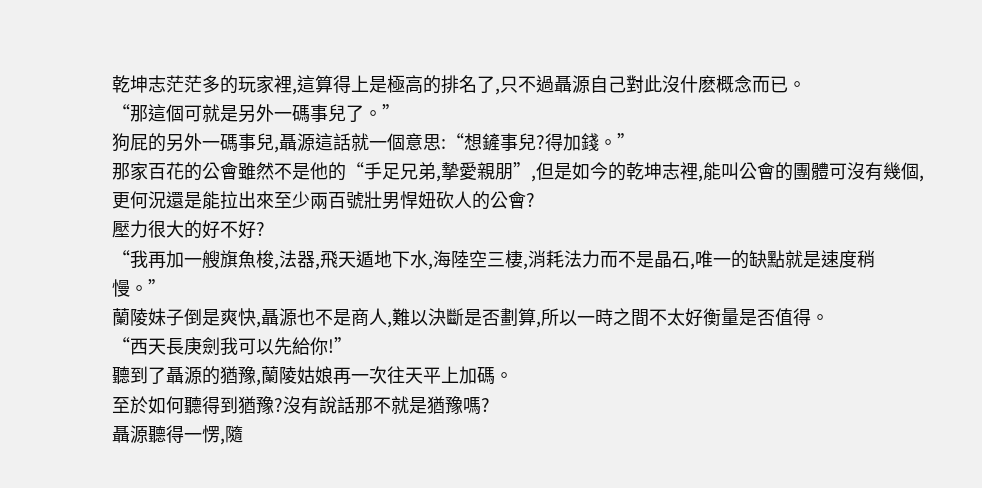乾坤志茫茫多的玩家裡,這算得上是極高的排名了,只不過聶源自己對此沒什麽概念而已。
“那這個可就是另外一碼事兒了。”
狗屁的另外一碼事兒,聶源這話就一個意思:“想鏟事兒?得加錢。”
那家百花的公會雖然不是他的“手足兄弟,摯愛親朋”,但是如今的乾坤志裡,能叫公會的團體可沒有幾個,更何況還是能拉出來至少兩百號壯男悍妞砍人的公會?
壓力很大的好不好?
“我再加一艘旗魚梭,法器,飛天遁地下水,海陸空三棲,消耗法力而不是晶石,唯一的缺點就是速度稍慢。”
蘭陵妹子倒是爽快,聶源也不是商人,難以決斷是否劃算,所以一時之間不太好衡量是否值得。
“西天長庚劍我可以先給你!”
聽到了聶源的猶豫,蘭陵姑娘再一次往天平上加碼。
至於如何聽得到猶豫?沒有說話那不就是猶豫嗎?
聶源聽得一愣,隨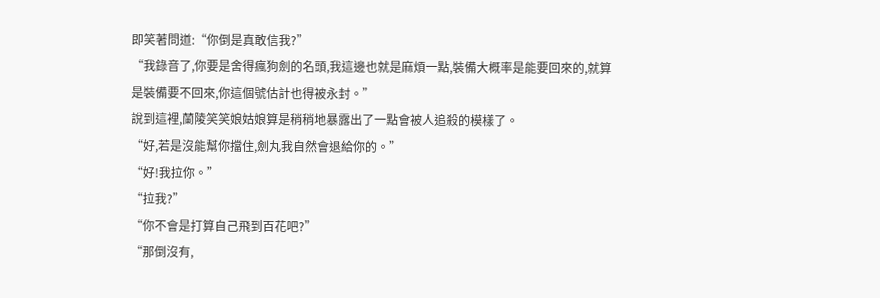即笑著問道:“你倒是真敢信我?”
“我錄音了,你要是舍得瘋狗劍的名頭,我這邊也就是麻煩一點,裝備大概率是能要回來的,就算是裝備要不回來,你這個號估計也得被永封。”
說到這裡,蘭陵笑笑娘姑娘算是稍稍地暴露出了一點會被人追殺的模樣了。
“好,若是沒能幫你擋住,劍丸我自然會退給你的。”
“好!我拉你。”
“拉我?”
“你不會是打算自己飛到百花吧?”
“那倒沒有,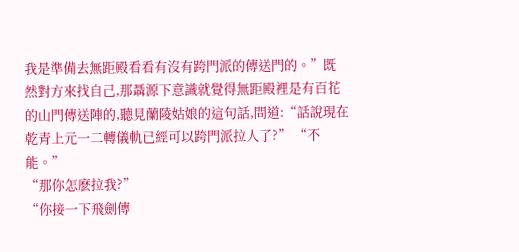我是準備去無距殿看看有沒有跨門派的傳送門的。”既然對方來找自己,那聶源下意識就覺得無距殿裡是有百花的山門傳送陣的,聽見蘭陵姑娘的這句話,問道:“話說現在乾青上元一二轉儀軌已經可以跨門派拉人了?” “不能。”
“那你怎麽拉我?”
“你接一下飛劍傳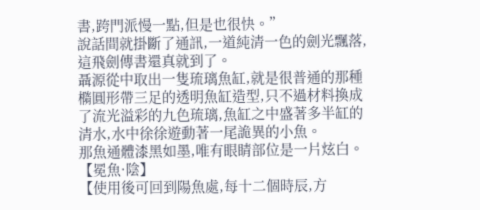書,跨門派慢一點,但是也很快。”
說話間就掛斷了通訊,一道純清一色的劍光飄落,這飛劍傳書還真就到了。
聶源從中取出一隻琉璃魚缸,就是很普通的那種橢圓形帶三足的透明魚缸造型,只不過材料換成了流光溢彩的九色琉璃,魚缸之中盛著多半缸的清水,水中徐徐遊動著一尾詭異的小魚。
那魚通體漆黑如墨,唯有眼睛部位是一片炫白。
【冕魚·陰】
【使用後可回到陽魚處,每十二個時辰,方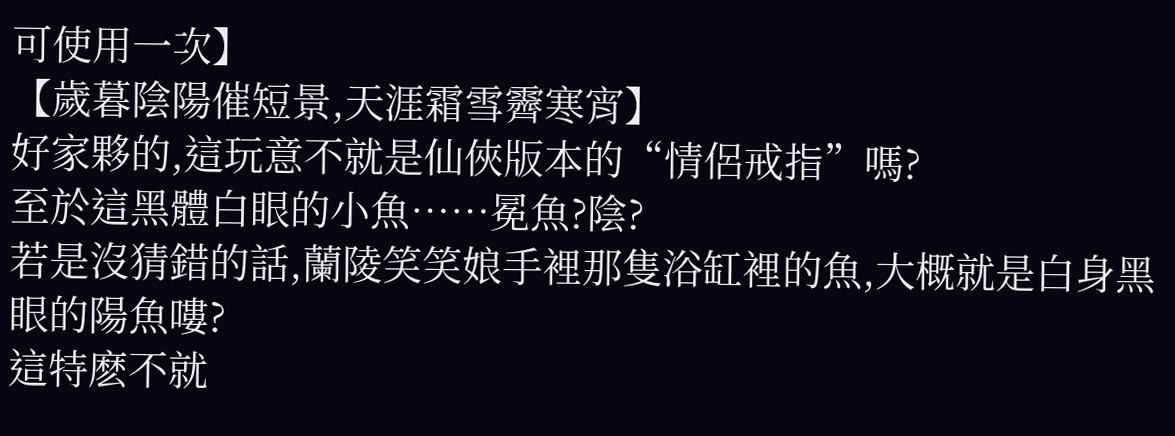可使用一次】
【歲暮陰陽催短景,天涯霜雪霽寒宵】
好家夥的,這玩意不就是仙俠版本的“情侶戒指”嗎?
至於這黑體白眼的小魚……冕魚?陰?
若是沒猜錯的話,蘭陵笑笑娘手裡那隻浴缸裡的魚,大概就是白身黑眼的陽魚嘍?
這特麽不就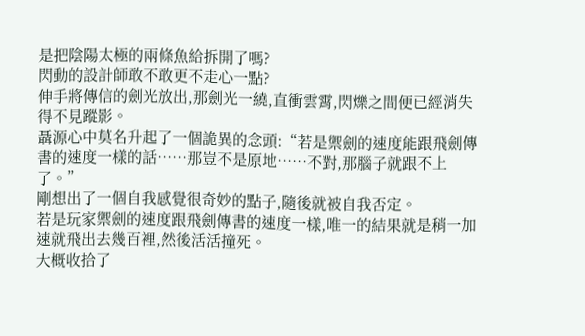是把陰陽太極的兩條魚給拆開了嗎?
閃動的設計師敢不敢更不走心一點?
伸手將傳信的劍光放出,那劍光一繞,直衝雲霄,閃爍之間便已經消失得不見蹤影。
聶源心中莫名升起了一個詭異的念頭:“若是禦劍的速度能跟飛劍傳書的速度一樣的話……那豈不是原地……不對,那腦子就跟不上了。”
剛想出了一個自我感覺很奇妙的點子,隨後就被自我否定。
若是玩家禦劍的速度跟飛劍傳書的速度一樣,唯一的結果就是稍一加速就飛出去幾百裡,然後活活撞死。
大概收拾了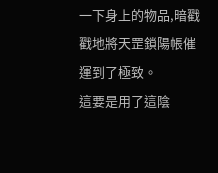一下身上的物品,暗戳戳地將天罡鎖陽帳催運到了極致。
這要是用了這陰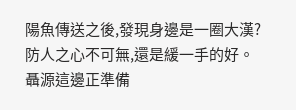陽魚傳送之後,發現身邊是一圈大漢?
防人之心不可無,還是緩一手的好。
聶源這邊正準備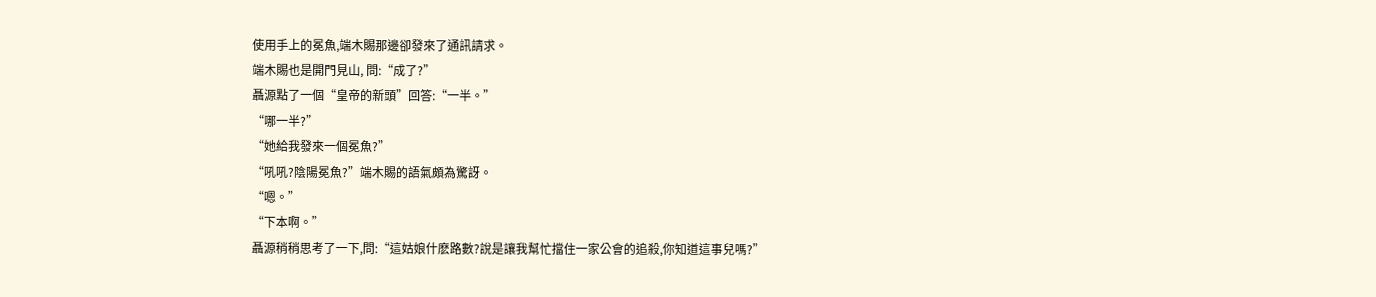使用手上的冕魚,端木賜那邊卻發來了通訊請求。
端木賜也是開門見山, 問:“成了?”
聶源點了一個“皇帝的新頭”回答:“一半。”
“哪一半?”
“她給我發來一個冕魚?”
“吼吼?陰陽冕魚?”端木賜的語氣頗為驚訝。
“嗯。”
“下本啊。”
聶源稍稍思考了一下,問:“這姑娘什麽路數?說是讓我幫忙擋住一家公會的追殺,你知道這事兒嗎?”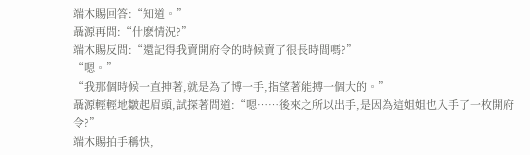端木賜回答:“知道。”
聶源再問:“什麽情況?”
端木賜反問:“還記得我賣開府令的時候賣了很長時間嗎?”
“嗯。”
“我那個時候一直抻著,就是為了博一手,指望著能搏一個大的。”
聶源輕輕地皺起眉頭,試探著問道:“嗯……後來之所以出手,是因為這姐姐也入手了一枚開府令?”
端木賜拍手稱快,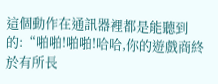這個動作在通訊器裡都是能聽到的:“啪啪!啪啪!哈哈,你的遊戲商終於有所長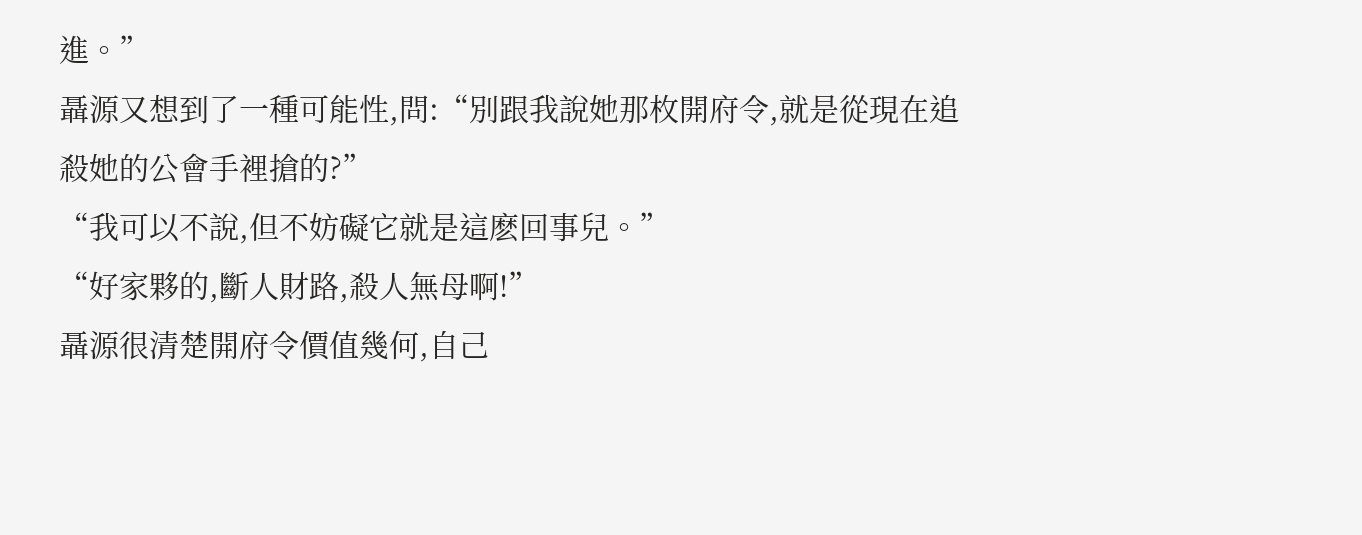進。”
聶源又想到了一種可能性,問:“別跟我說她那枚開府令,就是從現在追殺她的公會手裡搶的?”
“我可以不說,但不妨礙它就是這麽回事兒。”
“好家夥的,斷人財路,殺人無母啊!”
聶源很清楚開府令價值幾何,自己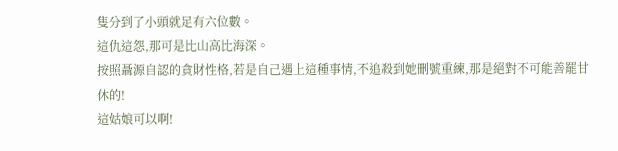隻分到了小頭就足有六位數。
這仇這怨,那可是比山高比海深。
按照聶源自認的貪財性格,若是自己遇上這種事情,不追殺到她刪號重練,那是絕對不可能善罷甘休的!
這姑娘可以啊!